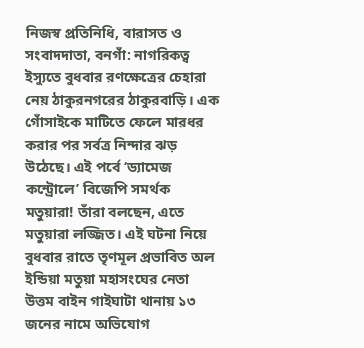নিজস্ব প্রতিনিধি, বারাসত ও সংবাদদাতা, বনগাঁ: নাগরিকত্ব ইস্যুতে বুধবার রণক্ষেত্রের চেহারা নেয় ঠাকুরনগরের ঠাকুরবাড়ি। এক গোঁসাইকে মাটিতে ফেলে মারধর করার পর সর্বত্র নিন্দার ঝড় উঠেছে। এই পর্বে ‘ড্যামেজ কন্ট্রোলে’ বিজেপি সমর্থক মতুয়ারা! তাঁরা বলছেন, এতে মতুয়ারা লজ্জিত। এই ঘটনা নিয়ে বুধবার রাতে তৃণমূল প্রভাবিত অল ইন্ডিয়া মতুয়া মহাসংঘের নেতা উত্তম বাইন গাইঘাটা থানায় ১৩ জনের নামে অভিযোগ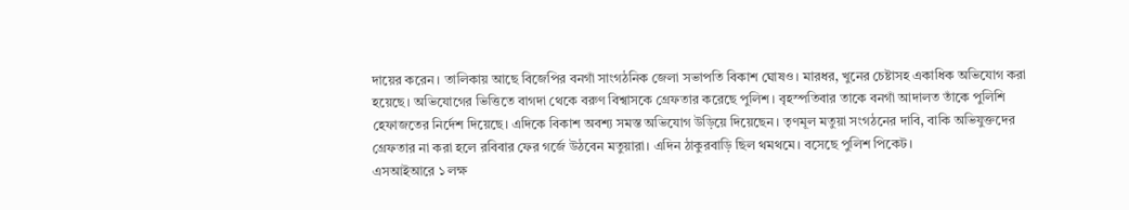দায়ের করেন। তালিকায় আছে বিজেপির বনগাঁ সাংগঠনিক জেলা সভাপতি বিকাশ ঘোষও। মারধর, খুনের চেষ্টাসহ একাধিক অভিযোগ করা হয়েছে। অভিযোগের ভিত্তিতে বাগদা থেকে বরুণ বিশ্বাসকে গ্রেফতার করেছে পুলিশ। বৃহস্পতিবার তাকে বনগাঁ আদালত তাঁকে পুলিশি হেফাজতের নির্দেশ দিয়েছে। এদিকে বিকাশ অবশ্য সমস্ত অভিযোগ উড়িয়ে দিয়েছেন। তৃণমূল মতুয়া সংগঠনের দাবি, বাকি অভিযুক্তদের গ্রেফতার না করা হলে রবিবার ফের গর্জে উঠবেন মতুয়ারা। এদিন ঠাকুরবাড়ি ছিল থমথমে। বসেছে পুলিশ পিকেট।
এসআইআরে ১ লক্ষ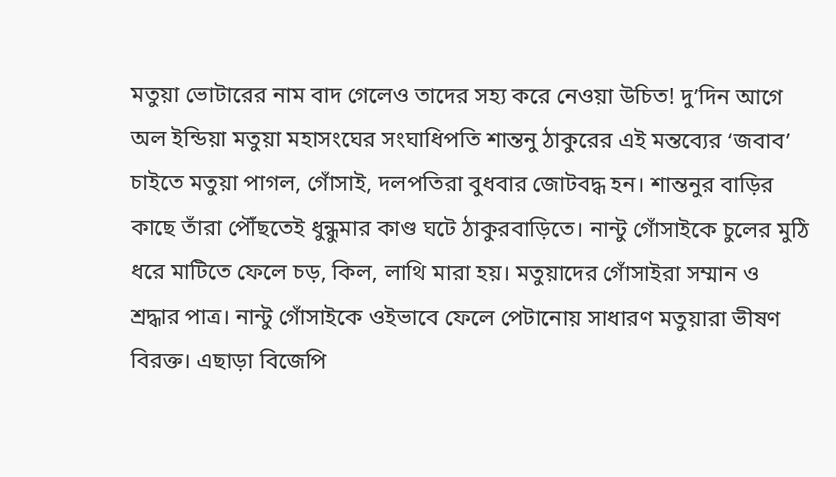মতুয়া ভোটারের নাম বাদ গেলেও তাদের সহ্য করে নেওয়া উচিত! দু’দিন আগে অল ইন্ডিয়া মতুয়া মহাসংঘের সংঘাধিপতি শান্তনু ঠাকুরের এই মন্তব্যের ‘জবাব’ চাইতে মতুয়া পাগল, গোঁসাই, দলপতিরা বুধবার জোটবদ্ধ হন। শান্তনুর বাড়ির কাছে তাঁরা পৌঁছতেই ধুন্ধুমার কাণ্ড ঘটে ঠাকুরবাড়িতে। নান্টু গোঁসাইকে চুলের মুঠি ধরে মাটিতে ফেলে চড়, কিল, লাথি মারা হয়। মতুয়াদের গোঁসাইরা সম্মান ও শ্রদ্ধার পাত্র। নান্টু গোঁসাইকে ওইভাবে ফেলে পেটানোয় সাধারণ মতুয়ারা ভীষণ বিরক্ত। এছাড়া বিজেপি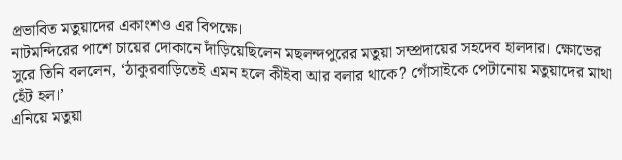প্রভাবিত মতুয়াদের একাংশও এর বিপক্ষে।
নাটমন্দিরের পাশে চায়ের দোকানে দাঁড়িয়েছিলেন মছলন্দপুরের মতুয়া সম্প্রদায়ের সহদেব হালদার। ক্ষোভের সুরে তিনি বললেন, ‘ঠাকুরবাড়িতেই এমন হলে কীইবা আর বলার থাকে? গোঁসাইকে পেটানোয় মতুয়াদের মাথা হেঁট হল।’
এনিয়ে মতুয়া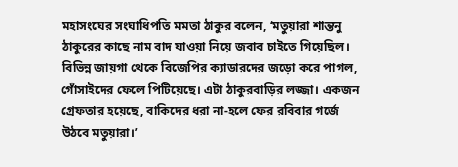মহাসংঘের সংঘাধিপতি মমতা ঠাকুর বলেন, ‘মতুয়ারা শান্তনু ঠাকুরের কাছে নাম বাদ যাওয়া নিয়ে জবাব চাইতে গিয়েছিল। বিভিন্ন জায়গা থেকে বিজেপির ক্যাডারদের জড়ো করে পাগল, গোঁসাইদের ফেলে পিটিয়েছে। এটা ঠাকুরবাড়ির লজ্জা। একজন গ্রেফতার হয়েছে, বাকিদের ধরা না-হলে ফের রবিবার গর্জে উঠবে মতুয়ারা।’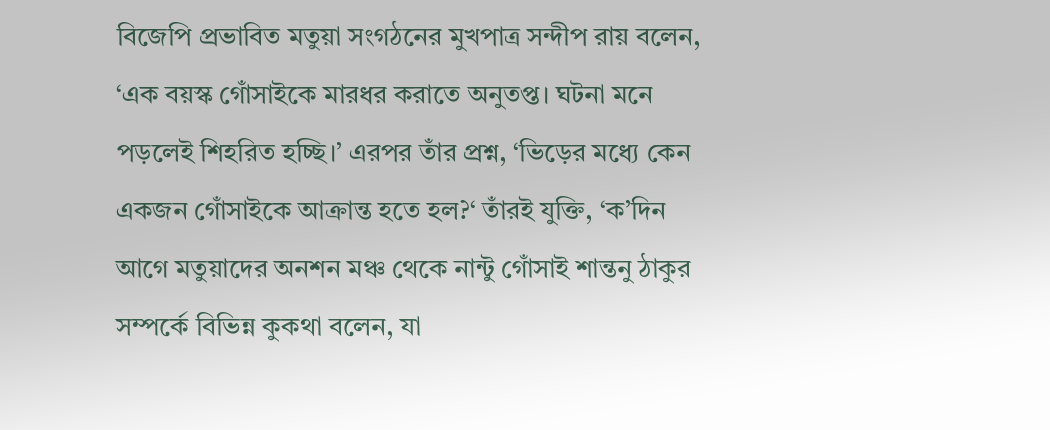বিজেপি প্রভাবিত মতুয়া সংগঠনের মুখপাত্র সন্দীপ রায় বলেন, ‘এক বয়স্ক গোঁসাইকে মারধর করাতে অনুতপ্ত। ঘটনা মনে পড়লেই শিহরিত হচ্ছি।’ এরপর তাঁর প্রশ্ন, ‘ভিড়ের মধ্যে কেন একজন গোঁসাইকে আক্রান্ত হতে হল?‘ তাঁরই যুক্তি, ‘ক’দিন আগে মতুয়াদের অনশন মঞ্চ থেকে নান্টু গোঁসাই শান্তনু ঠাকুর সম্পর্কে বিভিন্ন কুকথা বলেন, যা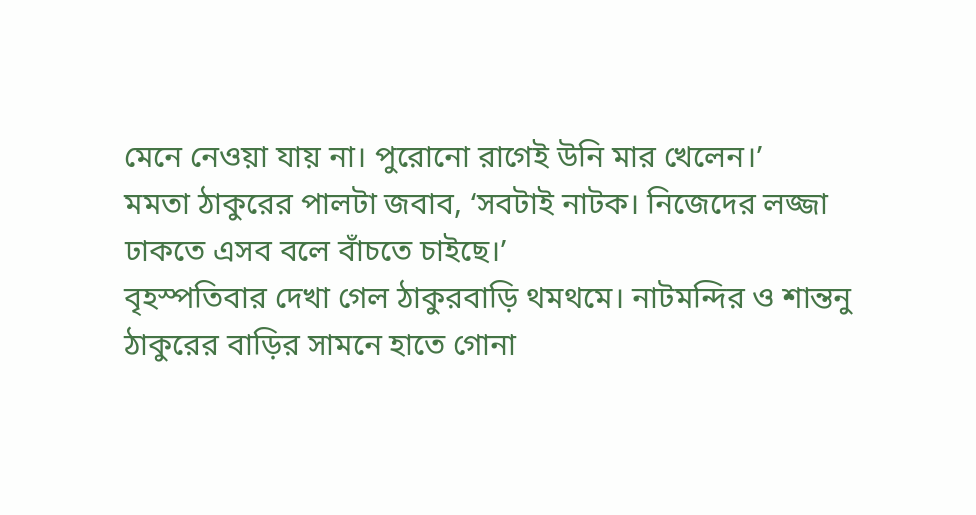মেনে নেওয়া যায় না। পুরোনো রাগেই উনি মার খেলেন।’
মমতা ঠাকুরের পালটা জবাব, ‘সবটাই নাটক। নিজেদের লজ্জা ঢাকতে এসব বলে বাঁচতে চাইছে।’
বৃহস্পতিবার দেখা গেল ঠাকুরবাড়ি থমথমে। নাটমন্দির ও শান্তনু ঠাকুরের বাড়ির সামনে হাতে গোনা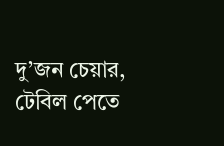দু’জন চেয়ার, টেবিল পেতে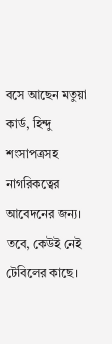বসে আছেন মতুয়া কার্ড, হিন্দু শংসাপত্রসহ নাগরিকত্বের আবেদনের জন্য। তবে, কেউই নেই টেবিলের কাছে।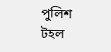পুলিশ টহল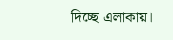দিচ্ছে এলাকায়।